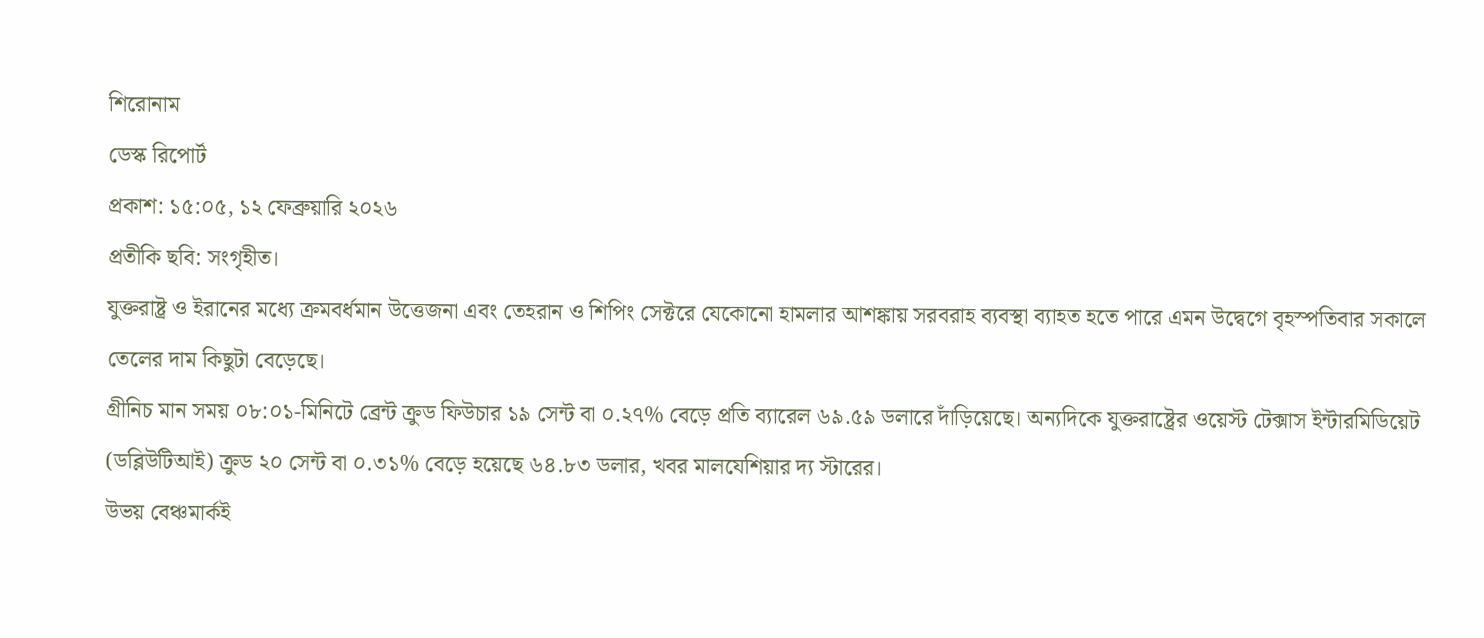শিরোনাম
ডেস্ক রিপোর্ট
প্রকাশ: ১৫:০৫, ১২ ফেব্রুয়ারি ২০২৬
প্রতীকি ছবি: সংগৃহীত।
যুক্তরাষ্ট্র ও ইরানের মধ্যে ক্রমবর্ধমান উত্তেজনা এবং তেহরান ও শিপিং সেক্টরে যেকোনো হামলার আশঙ্কায় সরবরাহ ব্যবস্থা ব্যাহত হতে পারে এমন উদ্বেগে বৃহস্পতিবার সকালে তেলের দাম কিছুটা বেড়েছে।
গ্রীনিচ মান সময় ০৮:০১-মিনিটে ব্রেন্ট ক্রুড ফিউচার ১৯ সেন্ট বা ০.২৭% বেড়ে প্রতি ব্যারেল ৬৯.৫৯ ডলারে দাঁড়িয়েছে। অন্যদিকে যুক্তরাষ্ট্রের ওয়েস্ট টেক্সাস ইন্টারমিডিয়েট (ডব্লিউটিআই) ক্রুড ২০ সেন্ট বা ০.৩১% বেড়ে হয়েছে ৬৪.৮৩ ডলার, খবর মালযেশিয়ার দ্য স্টারের।
উভয় বেঞ্চমার্কই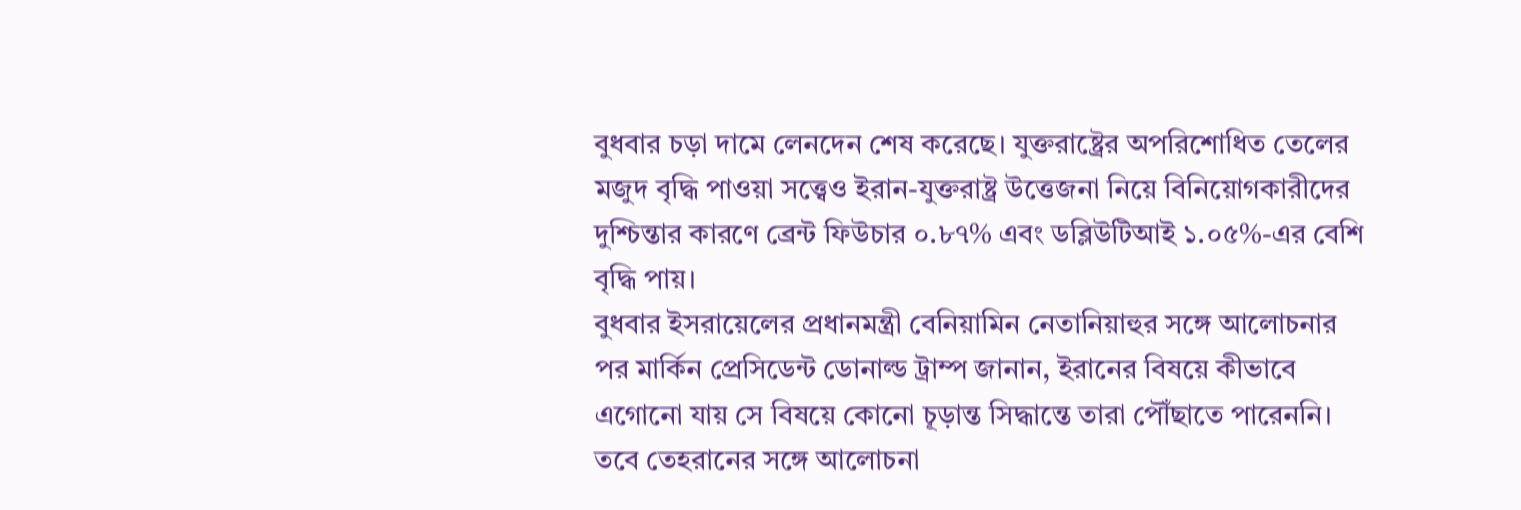বুধবার চড়া দামে লেনদেন শেষ করেছে। যুক্তরাষ্ট্রের অপরিশোধিত তেলের মজুদ বৃদ্ধি পাওয়া সত্ত্বেও ইরান-যুক্তরাষ্ট্র উত্তেজনা নিয়ে বিনিয়োগকারীদের দুশ্চিন্তার কারণে ব্রেন্ট ফিউচার ০.৮৭% এবং ডব্লিউটিআই ১.০৫%-এর বেশি বৃদ্ধি পায়।
বুধবার ইসরায়েলের প্রধানমন্ত্রী বেনিয়ামিন নেতানিয়াহুর সঙ্গে আলোচনার পর মার্কিন প্রেসিডেন্ট ডোনাল্ড ট্রাম্প জানান, ইরানের বিষয়ে কীভাবে এগোনো যায় সে বিষয়ে কোনো চূড়ান্ত সিদ্ধান্তে তারা পৌঁছাতে পারেননি। তবে তেহরানের সঙ্গে আলোচনা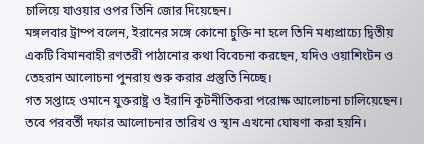চালিয়ে যাওয়ার ওপর তিনি জোর দিয়েছেন।
মঙ্গলবার ট্রাম্প বলেন, ইরানের সঙ্গে কোনো চুক্তি না হলে তিনি মধ্যপ্রাচ্যে দ্বিতীয় একটি বিমানবাহী রণতরী পাঠানোর কথা বিবেচনা করছেন, যদিও ওয়াশিংটন ও তেহরান আলোচনা পুনরায় শুরু করার প্রস্তুতি নিচ্ছে।
গত সপ্তাহে ওমানে যুক্তরাষ্ট্র ও ইরানি কূটনীতিকরা পরোক্ষ আলোচনা চালিয়েছেন। তবে পরবর্তী দফার আলোচনার তারিখ ও স্থান এখনো ঘোষণা করা হয়নি।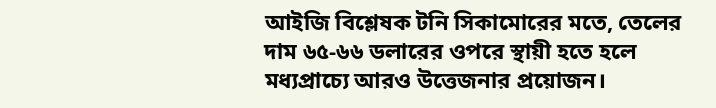আইজি বিশ্লেষক টনি সিকামোরের মতে, তেলের দাম ৬৫-৬৬ ডলারের ওপরে স্থায়ী হতে হলে মধ্যপ্রাচ্যে আরও উত্তেজনার প্রয়োজন।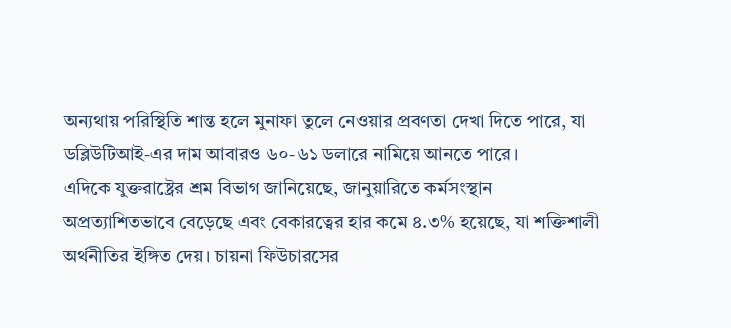অন্যথায় পরিস্থিতি শান্ত হলে মুনাফা তুলে নেওয়ার প্রবণতা দেখা দিতে পারে, যা ডব্লিউটিআই-এর দাম আবারও ৬০-৬১ ডলারে নামিয়ে আনতে পারে।
এদিকে যুক্তরাষ্ট্রের শ্রম বিভাগ জানিয়েছে, জানুয়ারিতে কর্মসংস্থান অপ্রত্যাশিতভাবে বেড়েছে এবং বেকারত্বের হার কমে ৪.৩% হয়েছে, যা শক্তিশালী অর্থনীতির ইঙ্গিত দেয়। চায়না ফিউচারসের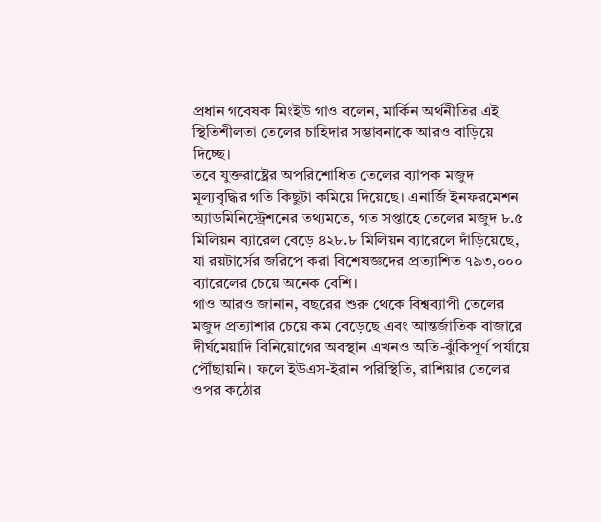প্রধান গবেষক মিংইউ গাও বলেন, মার্কিন অর্থনীতির এই স্থিতিশীলতা তেলের চাহিদার সম্ভাবনাকে আরও বাড়িয়ে দিচ্ছে।
তবে যুক্তরাষ্ট্রের অপরিশোধিত তেলের ব্যাপক মজুদ মূল্যবৃদ্ধির গতি কিছুটা কমিয়ে দিয়েছে। এনার্জি ইনফরমেশন অ্যাডমিনিস্ট্রেশনের তথ্যমতে, গত সপ্তাহে তেলের মজুদ ৮.৫ মিলিয়ন ব্যারেল বেড়ে ৪২৮.৮ মিলিয়ন ব্যারেলে দাঁড়িয়েছে, যা রয়টার্সের জরিপে করা বিশেষজ্ঞদের প্রত্যাশিত ৭৯৩,০০০ ব্যারেলের চেয়ে অনেক বেশি।
গাও আরও জানান, বছরের শুরু থেকে বিশ্বব্যাপী তেলের মজুদ প্রত্যাশার চেয়ে কম বেড়েছে এবং আন্তর্জাতিক বাজারে দীর্ঘমেয়াদি বিনিয়োগের অবস্থান এখনও অতি-ঝুঁকিপূর্ণ পর্যায়ে পৌঁছায়নি। ফলে ইউএস-ইরান পরিস্থিতি, রাশিয়ার তেলের ওপর কঠোর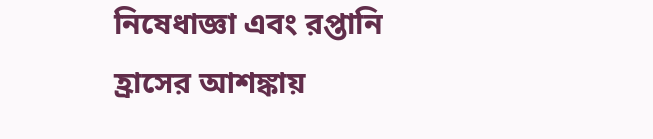নিষেধাজ্ঞা এবং রপ্তানি হ্রাসের আশঙ্কায়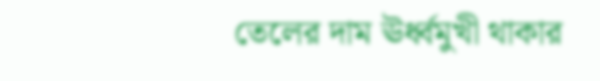তেলের দাম ঊর্ধ্বমুখী থাকার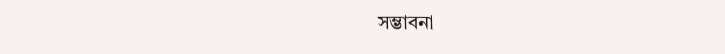সম্ভাবনা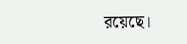রয়েছে।